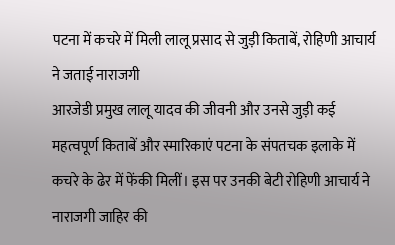पटना में कचरे में मिली लालू प्रसाद से जुड़ी किताबें, रोहिणी आचार्य ने जताई नाराजगी
आरजेडी प्रमुख लालू यादव की जीवनी और उनसे जुड़ी कई महत्वपूर्ण किताबें और स्मारिकाएं पटना के संपतचक इलाके में कचरे के ढेर में फेंकी मिलीं। इस पर उनकी बेटी रोहिणी आचार्य ने नाराजगी जाहिर की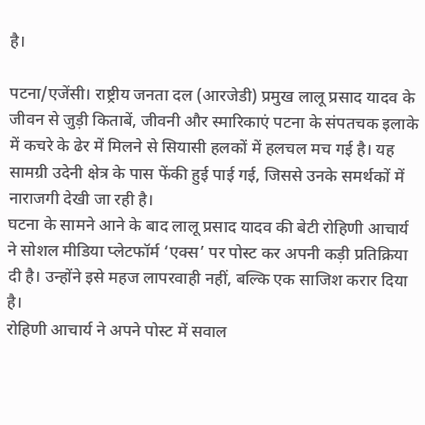है।

पटना/एजेंसी। राष्ट्रीय जनता दल (आरजेडी) प्रमुख लालू प्रसाद यादव के जीवन से जुड़ी किताबें, जीवनी और स्मारिकाएं पटना के संपतचक इलाके में कचरे के ढेर में मिलने से सियासी हलकों में हलचल मच गई है। यह सामग्री उदेनी क्षेत्र के पास फेंकी हुई पाई गई, जिससे उनके समर्थकों में नाराजगी देखी जा रही है।
घटना के सामने आने के बाद लालू प्रसाद यादव की बेटी रोहिणी आचार्य ने सोशल मीडिया प्लेटफॉर्म ‘एक्स’ पर पोस्ट कर अपनी कड़ी प्रतिक्रिया दी है। उन्होंने इसे महज लापरवाही नहीं, बल्कि एक साजिश करार दिया है।
रोहिणी आचार्य ने अपने पोस्ट में सवाल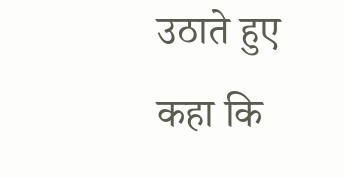उठाते हुए कहा कि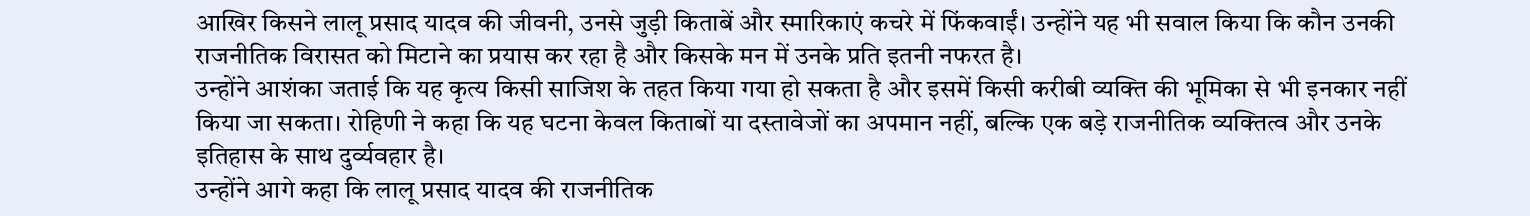आखिर किसने लालू प्रसाद यादव की जीवनी, उनसे जुड़ी किताबें और स्मारिकाएं कचरे में फिंकवाईं। उन्होंने यह भी सवाल किया कि कौन उनकी राजनीतिक विरासत को मिटाने का प्रयास कर रहा है और किसके मन में उनके प्रति इतनी नफरत है।
उन्होंने आशंका जताई कि यह कृत्य किसी साजिश के तहत किया गया हो सकता है और इसमें किसी करीबी व्यक्ति की भूमिका से भी इनकार नहीं किया जा सकता। रोहिणी ने कहा कि यह घटना केवल किताबों या दस्तावेजों का अपमान नहीं, बल्कि एक बड़े राजनीतिक व्यक्तित्व और उनके इतिहास के साथ दुर्व्यवहार है।
उन्होंने आगे कहा कि लालू प्रसाद यादव की राजनीतिक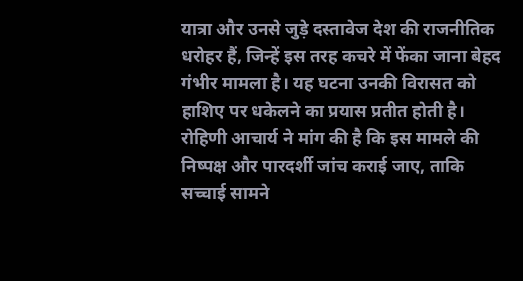यात्रा और उनसे जुड़े दस्तावेज देश की राजनीतिक धरोहर हैं, जिन्हें इस तरह कचरे में फेंका जाना बेहद गंभीर मामला है। यह घटना उनकी विरासत को हाशिए पर धकेलने का प्रयास प्रतीत होती है।
रोहिणी आचार्य ने मांग की है कि इस मामले की निष्पक्ष और पारदर्शी जांच कराई जाए, ताकि सच्चाई सामने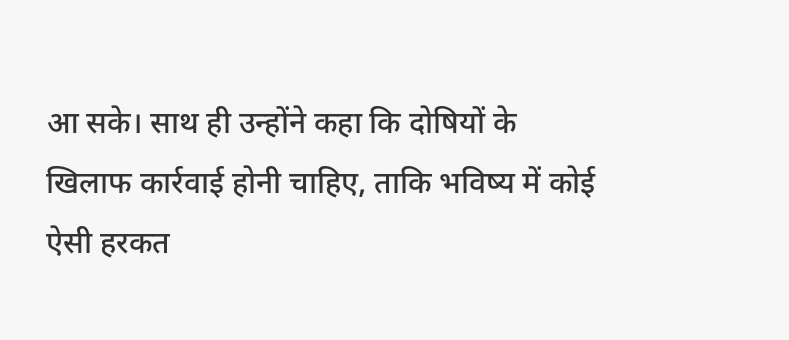आ सके। साथ ही उन्होंने कहा कि दोषियों के खिलाफ कार्रवाई होनी चाहिए, ताकि भविष्य में कोई ऐसी हरकत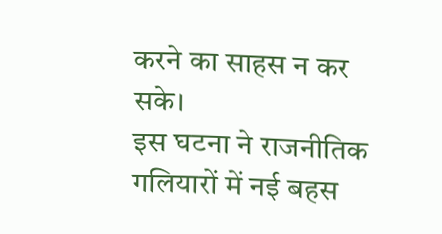करने का साहस न कर सके।
इस घटना ने राजनीतिक गलियारों में नई बहस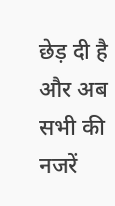छेड़ दी है और अब सभी की नजरें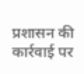प्रशासन की कार्रवाई पर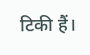टिकी हैं।